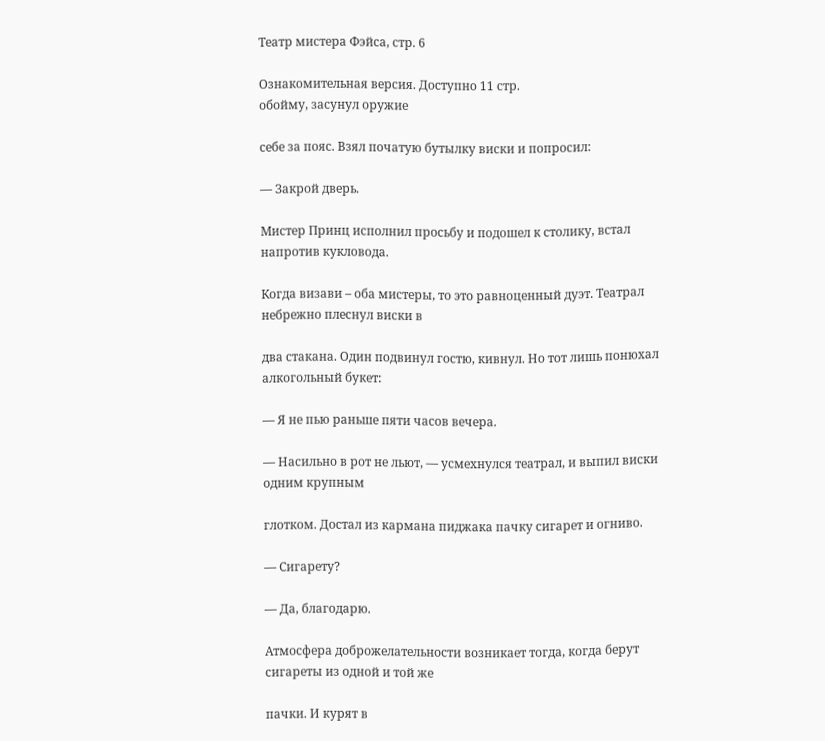Театр мистера Фэйса, стр. 6

Ознакомительная версия. Доступно 11 стр.
обойму, засунул оружие

себе за пояс. Взял початую бутылку виски и попросил:

— Закрой дверь.

Мистер Принц исполнил просьбу и подошел к столику, встал напротив кукловода.

Когда визави – оба мистеры, то это равноценный дуэт. Театрал небрежно плеснул виски в

два стакана. Один подвинул гостю, кивнул. Но тот лишь понюхал алкогольный букет:

— Я не пью раньше пяти часов вечера.

— Насильно в рот не льют, — усмехнулся театрал, и выпил виски одним крупным

глотком. Достал из кармана пиджака пачку сигарет и огниво.

— Сигарету?

— Да, благодарю.

Атмосфера доброжелательности возникает тогда, когда берут сигареты из одной и той же

пачки. И курят в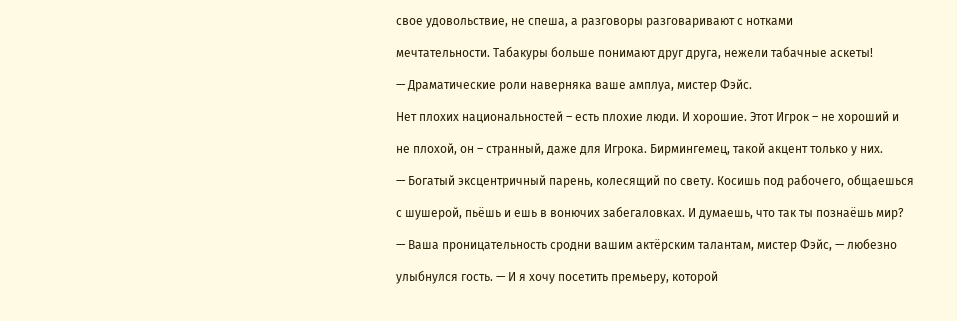свое удовольствие, не спеша, а разговоры разговаривают с нотками

мечтательности. Табакуры больше понимают друг друга, нежели табачные аскеты!

— Драматические роли наверняка ваше амплуа, мистер Фэйс.

Нет плохих национальностей – есть плохие люди. И хорошие. Этот Игрок – не хороший и

не плохой, он – странный, даже для Игрока. Бирмингемец, такой акцент только у них.

— Богатый эксцентричный парень, колесящий по свету. Косишь под рабочего, общаешься

с шушерой, пьёшь и ешь в вонючих забегаловках. И думаешь, что так ты познаёшь мир?

— Ваша проницательность сродни вашим актёрским талантам, мистер Фэйс, — любезно

улыбнулся гость. — И я хочу посетить премьеру, которой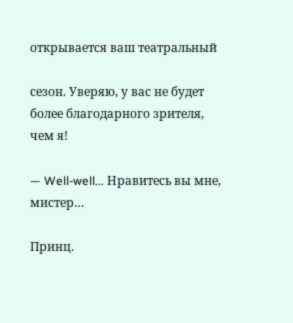открывается ваш театральный

сезон. Уверяю, у вас не будет более благодарного зрителя, чем я!

— Well-well... Нравитесь вы мне, мистер…

Принц.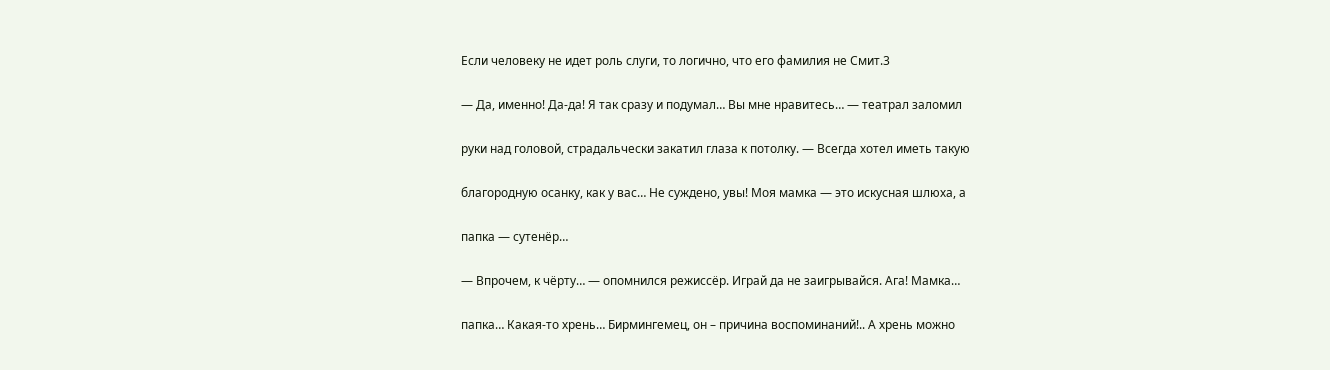Если человеку не идет роль слуги, то логично, что его фамилия не Смит.3

— Да, именно! Да-да! Я так сразу и подумал… Вы мне нравитесь… — театрал заломил

руки над головой, страдальчески закатил глаза к потолку. — Всегда хотел иметь такую

благородную осанку, как у вас… Не суждено, увы! Моя мамка — это искусная шлюха, а

папка — сутенёр…

— Впрочем, к чёрту… — опомнился режиссёр. Играй да не заигрывайся. Ага! Мамка…

папка… Какая-то хрень… Бирмингемец, он – причина воспоминаний!.. А хрень можно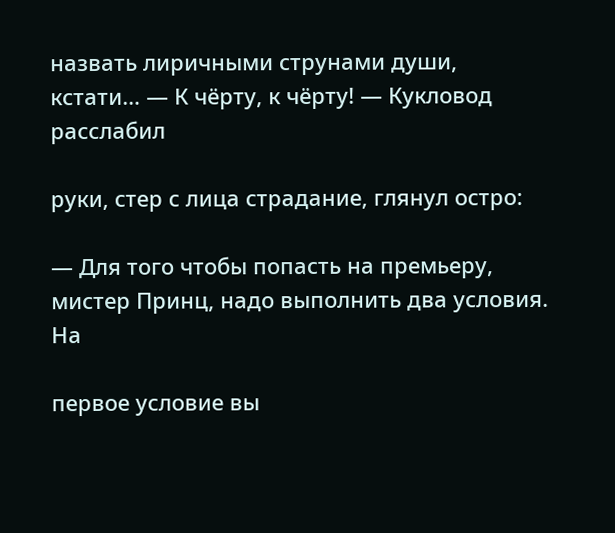назвать лиричными струнами души, кстати… — К чёрту, к чёрту! — Кукловод расслабил

руки, стер с лица страдание, глянул остро:

— Для того чтобы попасть на премьеру, мистер Принц, надо выполнить два условия. На

первое условие вы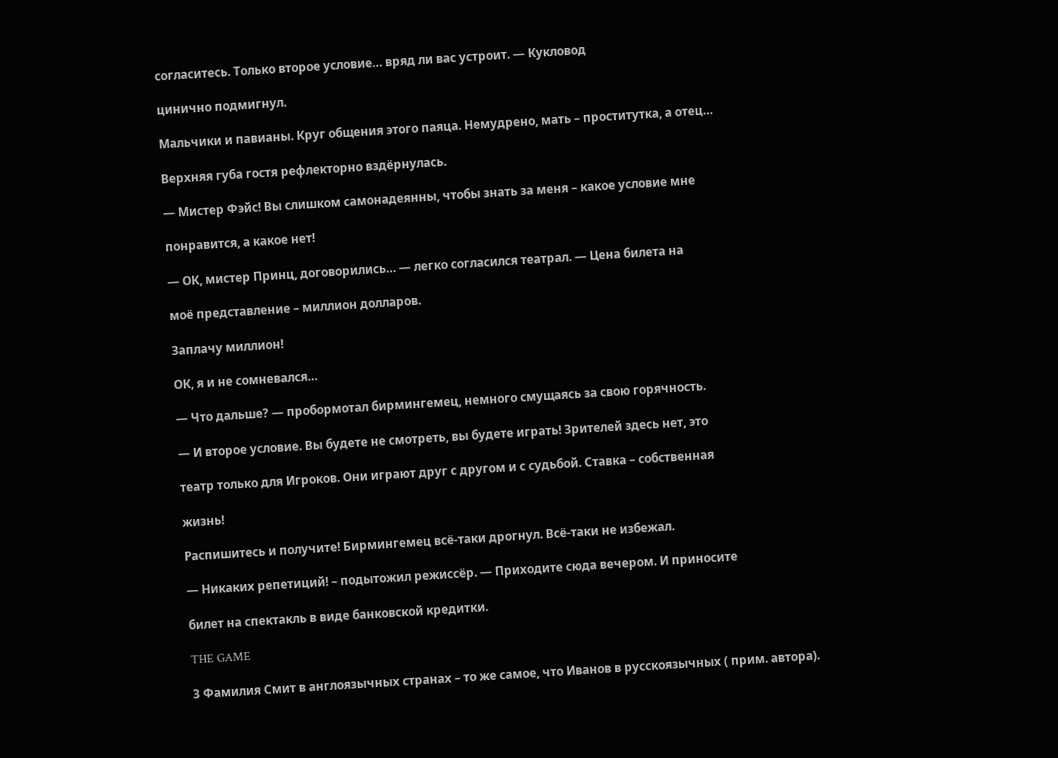согласитесь. Только второе условие… вряд ли вас устроит. — Кукловод

цинично подмигнул.

Мальчики и павианы. Круг общения этого паяца. Немудрено, мать – проститутка, а отец…

Верхняя губа гостя рефлекторно вздёрнулась.

— Мистер Фэйс! Вы слишком самонадеянны, чтобы знать за меня – какое условие мне

понравится, а какое нет!

— ОК, мистер Принц, договорились… — легко согласился театрал. — Цена билета на

моё представление – миллион долларов.

Заплачу миллион!

ОК, я и не сомневался…

— Что дальше? — пробормотал бирмингемец, немного смущаясь за свою горячность.

— И второе условие. Вы будете не смотреть, вы будете играть! Зрителей здесь нет, это

театр только для Игроков. Они играют друг с другом и с судьбой. Ставка – собственная

жизнь!

Распишитесь и получите! Бирмингемец всё-таки дрогнул. Всё-таки не избежал.

— Никаких репетиций! – подытожил режиссёр. — Приходите сюда вечером. И приносите

билет на спектакль в виде банковской кредитки.

THE GAME

3 Фамилия Смит в англоязычных странах – то же самое, что Иванов в русскоязычных ( прим. автора).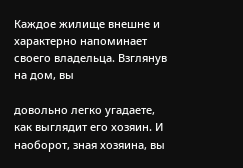Каждое жилище внешне и характерно напоминает своего владельца. Взглянув на дом, вы

довольно легко угадаете, как выглядит его хозяин. И наоборот, зная хозяина, вы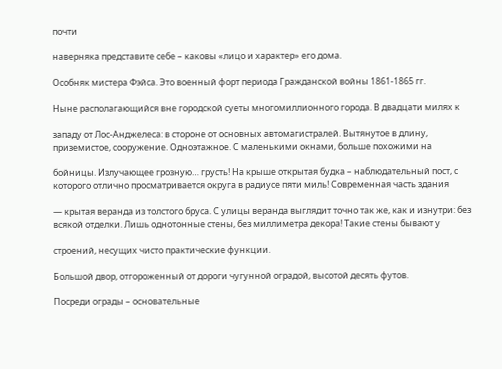почти

наверняка представите себе – каковы «лицо и характер» его дома.

Особняк мистера Фэйса. Это военный форт периода Гражданской войны 1861-1865 гг.

Ныне располагающийся вне городской суеты многомиллионного города. В двадцати милях к

западу от Лос-Анджелеса: в стороне от основных автомагистралей. Вытянутое в длину, приземистое, сооружение. Одноэтажное. С маленькими окнами, больше похожими на

бойницы. Излучающее грозную… грусть! На крыше открытая будка – наблюдательный пост, с которого отлично просматривается округа в радиусе пяти миль! Современная часть здания

— крытая веранда из толстого бруса. С улицы веранда выглядит точно так же, как и изнутри: без всякой отделки. Лишь однотонные стены, без миллиметра декора! Такие стены бывают у

строений, несущих чисто практические функции.

Большой двор, отгороженный от дороги чугунной оградой, высотой десять футов.

Посреди ограды – основательные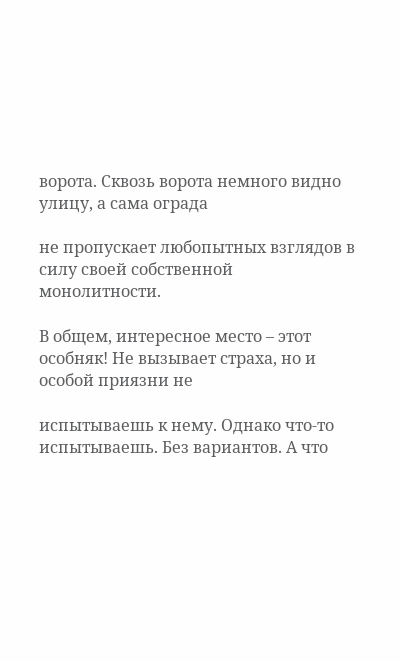ворота. Сквозь ворота немного видно улицу, а сама ограда

не пропускает любопытных взглядов в силу своей собственной монолитности.

В общем, интересное место – этот особняк! Не вызывает страха, но и особой приязни не

испытываешь к нему. Однако что-то испытываешь. Без вариантов. А что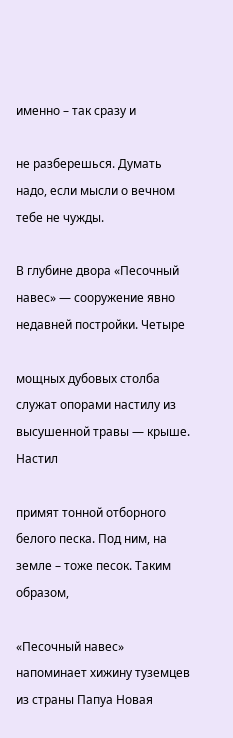именно – так сразу и

не разберешься. Думать надо, если мысли о вечном тебе не чужды.

В глубине двора «Песочный навес» — сооружение явно недавней постройки. Четыре

мощных дубовых столба служат опорами настилу из высушенной травы — крыше. Настил

примят тонной отборного белого песка. Под ним, на земле – тоже песок. Таким образом,

«Песочный навес» напоминает хижину туземцев из страны Папуа Новая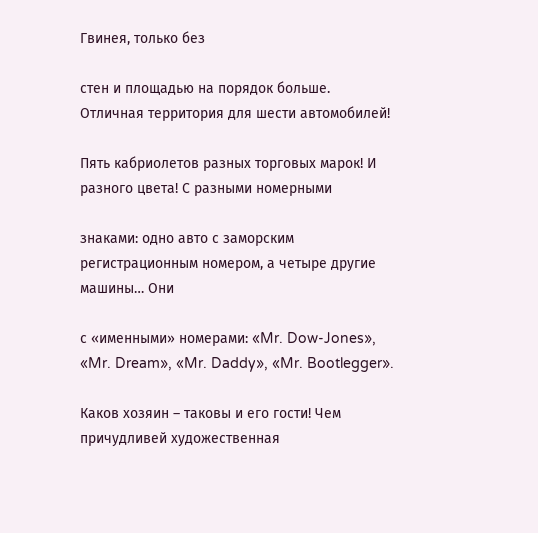Гвинея, только без

стен и площадью на порядок больше. Отличная территория для шести автомобилей!

Пять кабриолетов разных торговых марок! И разного цвета! С разными номерными

знаками: одно авто с заморским регистрационным номером, а четыре другие машины… Они

с «именными» номерами: «Mr. Dow-Jones», «Mr. Dream», «Mr. Daddy», «Mr. Bootlegger».

Каков хозяин – таковы и его гости! Чем причудливей художественная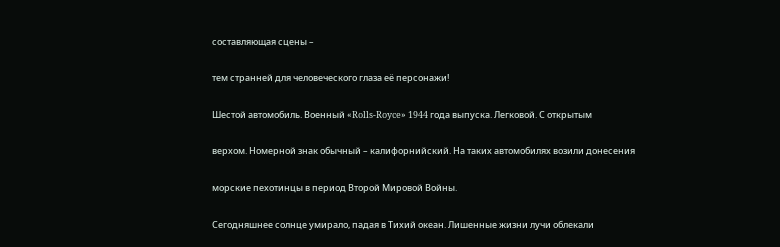составляющая сцены –

тем странней для человеческого глаза её персонажи!

Шестой автомобиль. Военный «Rolls-Royce» 1944 года выпуска. Легковой. С открытым

верхом. Номерной знак обычный – калифорнийский. На таких автомобилях возили донесения

морские пехотинцы в период Второй Мировой Войны.

Сегодняшнее солнце умирало, падая в Тихий океан. Лишенные жизни лучи облекали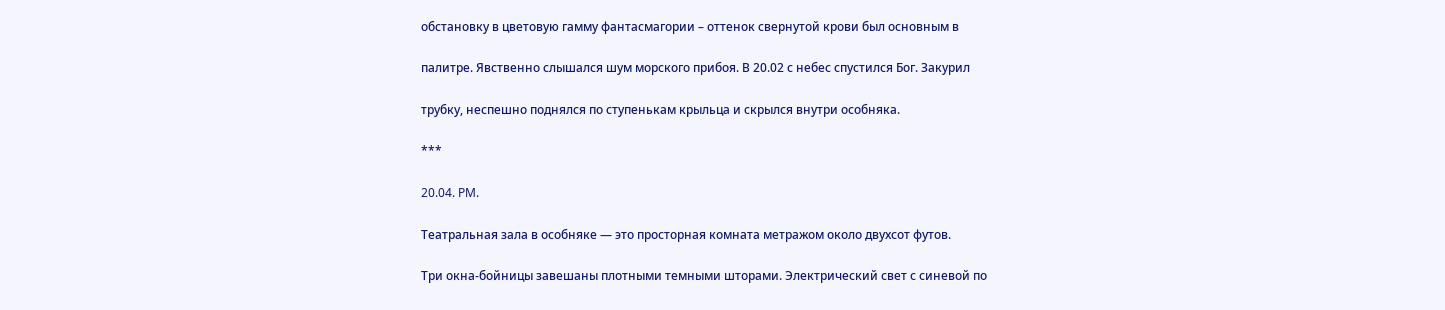обстановку в цветовую гамму фантасмагории – оттенок свернутой крови был основным в

палитре. Явственно слышался шум морского прибоя. В 20.02 с небес спустился Бог. Закурил

трубку, неспешно поднялся по ступенькам крыльца и скрылся внутри особняка.

***

20.04. PM.

Театральная зала в особняке — это просторная комната метражом около двухсот футов.

Три окна-бойницы завешаны плотными темными шторами. Электрический свет с синевой по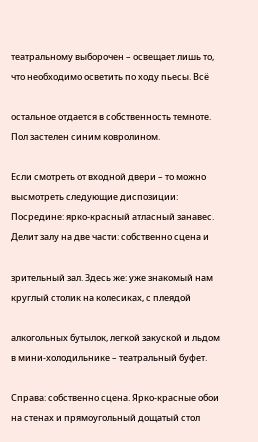театральному выборочен – освещает лишь то, что необходимо осветить по ходу пьесы. Всё

остальное отдается в собственность темноте. Пол застелен синим ковролином.

Если смотреть от входной двери – то можно высмотреть следующие диспозиции: Посредине: ярко-красный атласный занавес. Делит залу на две части: собственно сцена и

зрительный зал. Здесь же: уже знакомый нам круглый столик на колесиках, с плеядой

алкогольных бутылок, легкой закуской и льдом в мини-холодильнике – театральный буфет.

Справа: собственно сцена. Ярко-красные обои на стенах и прямоугольный дощатый стол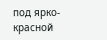под ярко-красной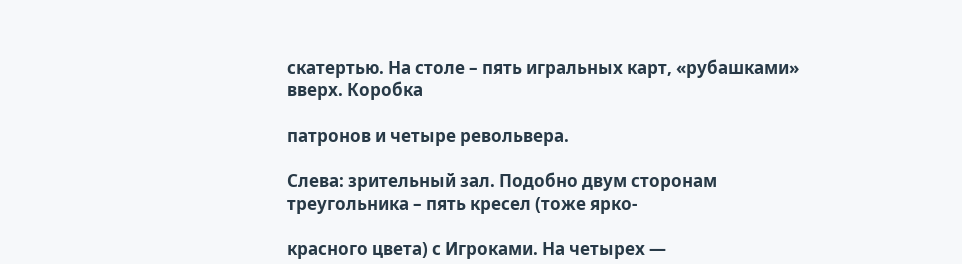скатертью. На столе – пять игральных карт, «рубашками» вверх. Коробка

патронов и четыре револьвера.

Слева: зрительный зал. Подобно двум сторонам треугольника – пять кресел (тоже ярко-

красного цвета) с Игроками. На четырех —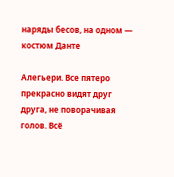наряды бесов, на одном — костюм Данте

Алегьери. Все пятеро прекрасно видят друг друга, не поворачивая голов. Всё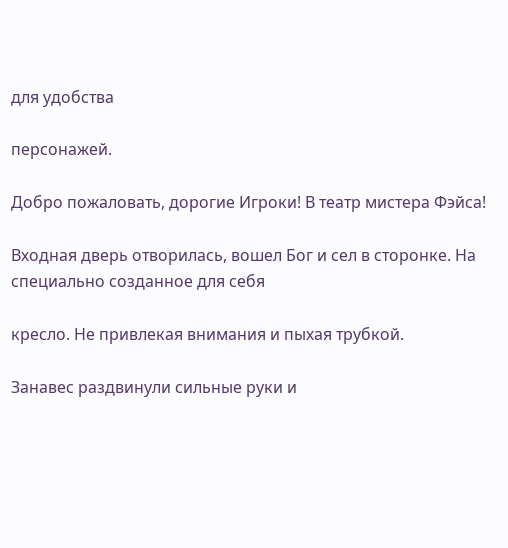для удобства

персонажей.

Добро пожаловать, дорогие Игроки! В театр мистера Фэйса!

Входная дверь отворилась, вошел Бог и сел в сторонке. На специально созданное для себя

кресло. Не привлекая внимания и пыхая трубкой.

Занавес раздвинули сильные руки и